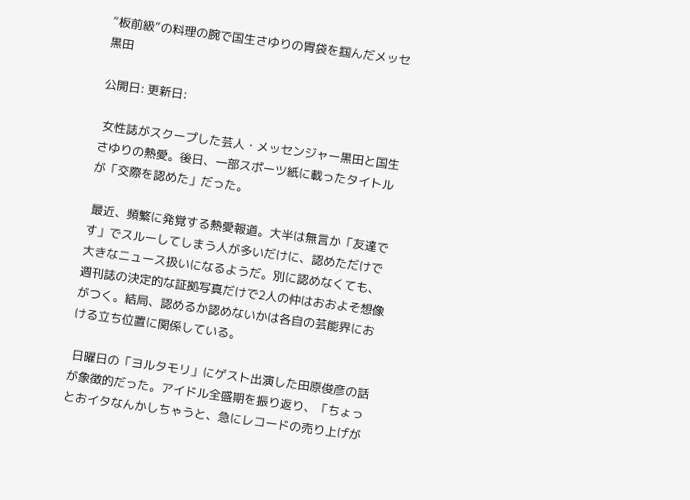“板前級”の料理の腕で国生さゆりの胃袋を掴んだメッセ黒田

公開日: 更新日:

 女性誌がスクープした芸人・メッセンジャー黒田と国生さゆりの熱愛。後日、一部スポーツ紙に載ったタイトルが「交際を認めた」だった。

 最近、頻繁に発覚する熱愛報道。大半は無言か「友達です」でスルーしてしまう人が多いだけに、認めただけで大きなニュース扱いになるようだ。別に認めなくても、週刊誌の決定的な証拠写真だけで2人の仲はおおよそ想像がつく。結局、認めるか認めないかは各自の芸能界における立ち位置に関係している。

 日曜日の「ヨルタモリ」にゲスト出演した田原俊彦の話が象徴的だった。アイドル全盛期を振り返り、「ちょっとおイタなんかしちゃうと、急にレコードの売り上げが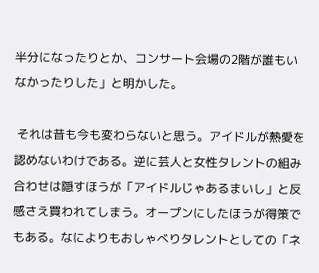半分になったりとか、コンサート会場の2階が誰もいなかったりした」と明かした。

 それは昔も今も変わらないと思う。アイドルが熱愛を認めないわけである。逆に芸人と女性タレントの組み合わせは隠すほうが「アイドルじゃあるまいし」と反感さえ買われてしまう。オープンにしたほうが得策でもある。なによりもおしゃべりタレントとしての「ネ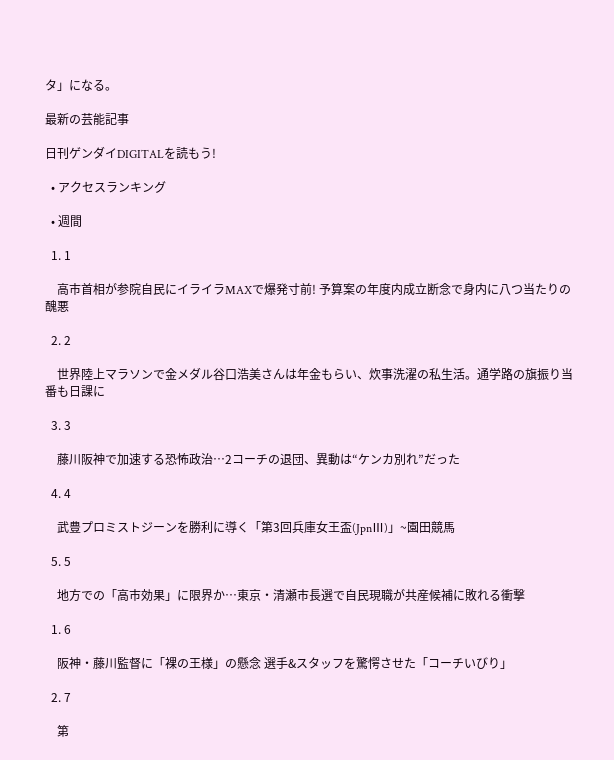タ」になる。

最新の芸能記事

日刊ゲンダイDIGITALを読もう!

  • アクセスランキング

  • 週間

  1. 1

    高市首相が参院自民にイライラMAXで爆発寸前! 予算案の年度内成立断念で身内に八つ当たりの醜悪

  2. 2

    世界陸上マラソンで金メダル谷口浩美さんは年金もらい、炊事洗濯の私生活。通学路の旗振り当番も日課に

  3. 3

    藤川阪神で加速する恐怖政治…2コーチの退団、異動は“ケンカ別れ”だった

  4. 4

    武豊プロミストジーンを勝利に導く「第3回兵庫女王盃(JpnⅢ)」~園田競馬

  5. 5

    地方での「高市効果」に限界か…東京・清瀬市長選で自民現職が共産候補に敗れる衝撃

  1. 6

    阪神・藤川監督に「裸の王様」の懸念 選手&スタッフを驚愕させた「コーチいびり」

  2. 7

    第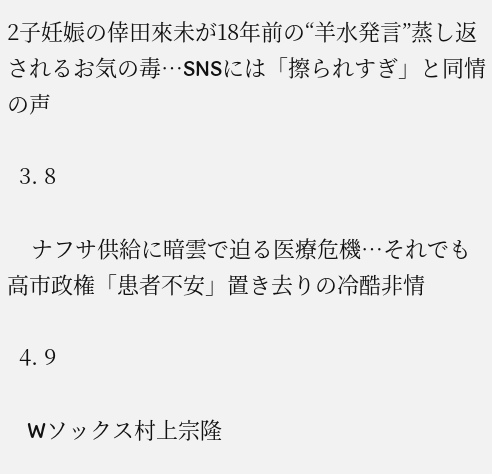2子妊娠の倖田來未が18年前の“羊水発言”蒸し返されるお気の毒…SNSには「擦られすぎ」と同情の声

  3. 8

    ナフサ供給に暗雲で迫る医療危機…それでも高市政権「患者不安」置き去りの冷酷非情

  4. 9

    Wソックス村上宗隆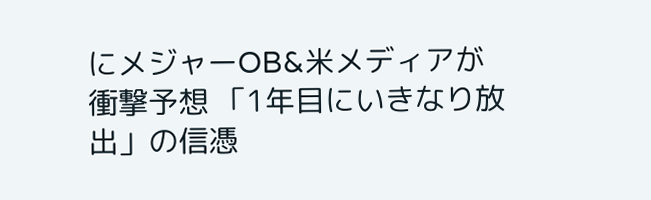にメジャーOB&米メディアが衝撃予想 「1年目にいきなり放出」の信憑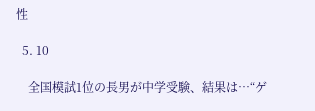性

  5. 10

    全国模試1位の長男が中学受験、結果は…“ゲ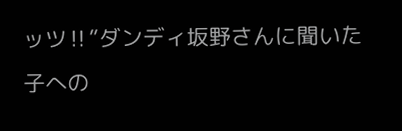ッツ‼”ダンディ坂野さんに聞いた 子への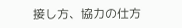接し方、協力の仕方